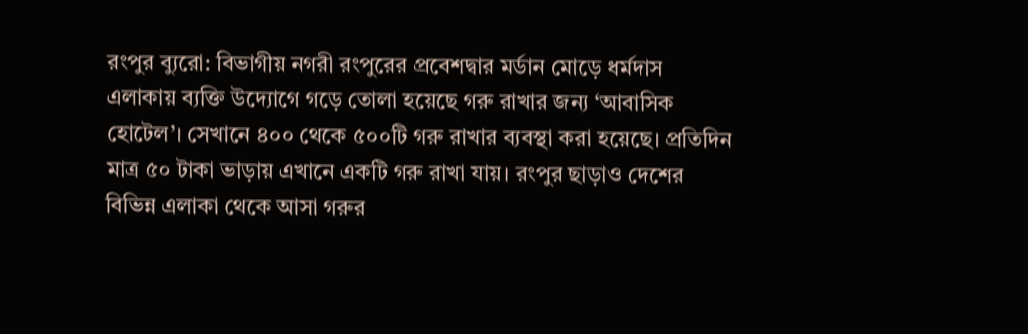রংপুর ব্যুরো: বিভাগীয় নগরী রংপুরের প্রবেশদ্বার মর্ডান মোড়ে ধর্মদাস এলাকায় ব্যক্তি উদ্যোগে গড়ে তোলা হয়েছে গরু রাখার জন্য ‘আবাসিক হোটেল’। সেখানে ৪০০ থেকে ৫০০টি গরু রাখার ব্যবস্থা করা হয়েছে। প্রতিদিন মাত্র ৫০ টাকা ভাড়ায় এখানে একটি গরু রাখা যায়। রংপুর ছাড়াও দেশের বিভিন্ন এলাকা থেকে আসা গরুর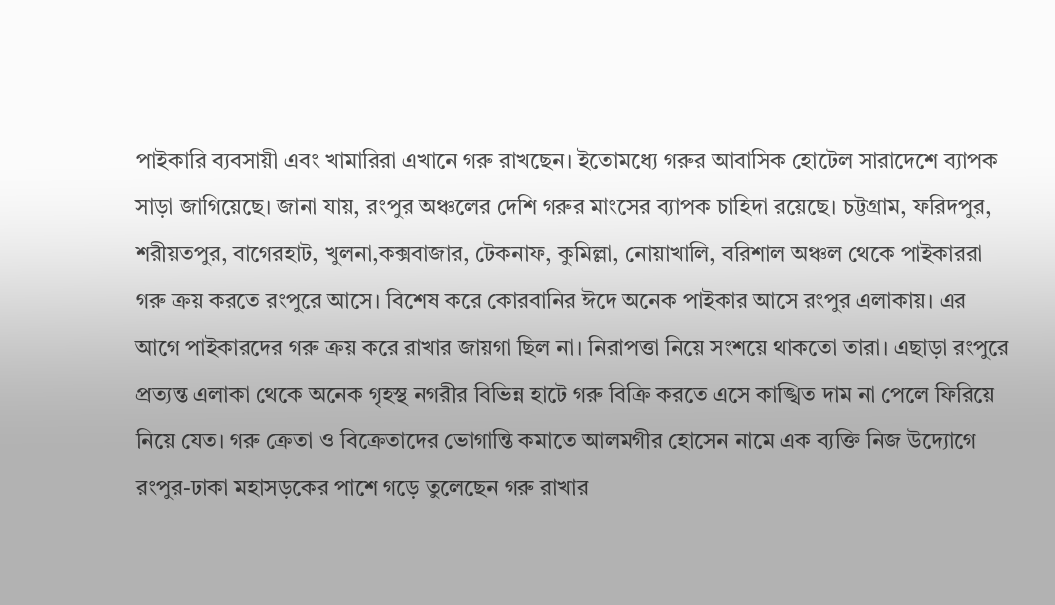পাইকারি ব্যবসায়ী এবং খামারিরা এখানে গরু রাখছেন। ইতোমধ্যে গরুর আবাসিক হোটেল সারাদেশে ব্যাপক সাড়া জাগিয়েছে। জানা যায়, রংপুর অঞ্চলের দেশি গরুর মাংসের ব্যাপক চাহিদা রয়েছে। চট্টগ্রাম, ফরিদপুর, শরীয়তপুর, বাগেরহাট, খুলনা,কক্সবাজার, টেকনাফ, কুমিল্লা, নোয়াখালি, বরিশাল অঞ্চল থেকে পাইকাররা গরু ক্রয় করতে রংপুরে আসে। বিশেষ করে কোরবানির ঈদে অনেক পাইকার আসে রংপুর এলাকায়। এর আগে পাইকারদের গরু ক্রয় করে রাখার জায়গা ছিল না। নিরাপত্তা নিয়ে সংশয়ে থাকতো তারা। এছাড়া রংপুরে প্রত্যন্ত এলাকা থেকে অনেক গৃহস্থ নগরীর বিভিন্ন হাটে গরু বিক্রি করতে এসে কাঙ্খিত দাম না পেলে ফিরিয়ে নিয়ে যেত। গরু ক্রেতা ও বিক্রেতাদের ভোগান্তি কমাতে আলমগীর হোসেন নামে এক ব্যক্তি নিজ উদ্যোগে রংপুর-ঢাকা মহাসড়কের পাশে গড়ে তুলেছেন গরু রাখার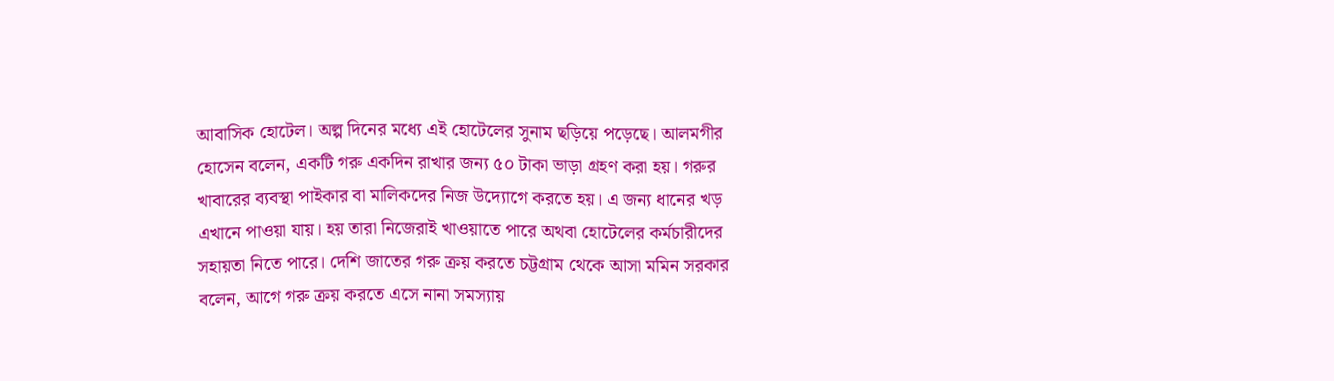আবাসিক হোটেল। অল্প দিনের মধ্যে এই হোটেলের সুনাম ছড়িয়ে পড়েছে। আলমগীর হোসেন বলেন, একটি গরু একদিন রাখার জন্য ৫০ টাকা ভাড়া গ্রহণ করা হয়। গরুর খাবারের ব্যবস্থা পাইকার বা মালিকদের নিজ উদ্যোগে করতে হয়। এ জন্য ধানের খড় এখানে পাওয়া যায়। হয় তারা নিজেরাই খাওয়াতে পারে অথবা হোটেলের কর্মচারীদের সহায়তা নিতে পারে। দেশি জাতের গরু ক্রয় করতে চট্টগ্রাম থেকে আসা মমিন সরকার বলেন, আগে গরু ক্রয় করতে এসে নানা সমস্যায়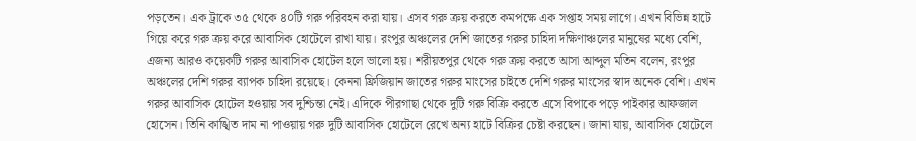পড়তেন। এক ট্রাকে ৩৫ থেকে ৪০টি গরু পরিবহন করা যায়। এসব গরু ক্রয় করতে কমপক্ষে এক সপ্তাহ সময় লাগে। এখন বিভিন্ন হাটে গিয়ে করে গরু ক্রয় করে আবাসিক হোটেলে রাখা যায়। রংপুর অঞ্চলের দেশি জাতের গরুর চাহিদা দক্ষিণাঞ্চলের মানুষের মধ্যে বেশি, এজন্য আরও কয়েকটি গরুর আবাসিক হোটেল হলে ভালো হয়। শরীয়তপুর থেকে গরু ক্রয় করতে আসা আব্দুল মতিন বলেন, রংপুর অঞ্চলের দেশি গরুর ব্যাপক চাহিদা রয়েছে। কেননা ফ্রিজিয়ান জাতের গরুর মাংসের চাইতে দেশি গরুর মাংসের স্বাদ অনেক বেশি। এখন গরুর আবাসিক হোটেল হওয়ায় সব দুশ্চিন্তা নেই। এদিকে পীরগাছা থেকে দুটি গরু বিক্রি করতে এসে বিপাকে পড়ে পাইকার আফজাল হোসেন। তিনি কাঙ্খিত দাম না পাওয়ায় গরু দুটি আবাসিক হোটেলে রেখে অন্য হাটে বিক্রির চেষ্টা করছেন। জানা যায়, আবাসিক হোটেলে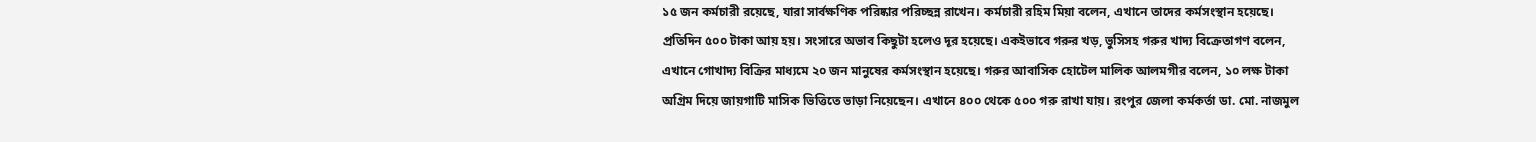১৫ জন কর্মচারী রয়েছে, যারা সার্বক্ষণিক পরিষ্কার পরিচ্ছন্ন রাখেন। কর্মচারী রহিম মিয়া বলেন, এখানে তাদের কর্মসংস্থান হয়েছে। প্রতিদিন ৫০০ টাকা আয় হয়। সংসারে অভাব কিছুটা হলেও দূর হয়েছে। একইভাবে গরুর খড়, ভুসিসহ গরুর খাদ্য বিক্রেতাগণ বলেন, এখানে গোখাদ্য বিক্রির মাধ্যমে ২০ জন মানুষের কর্মসংস্থান হয়েছে। গরুর আবাসিক হোটেল মালিক আলমগীর বলেন, ১০ লক্ষ টাকা অগ্রিম দিয়ে জায়গাটি মাসিক ভিত্তিতে ভাড়া নিয়েছেন। এখানে ৪০০ থেকে ৫০০ গরু রাখা যায়। রংপুর জেলা কর্মকর্তা ডা. মো. নাজমুল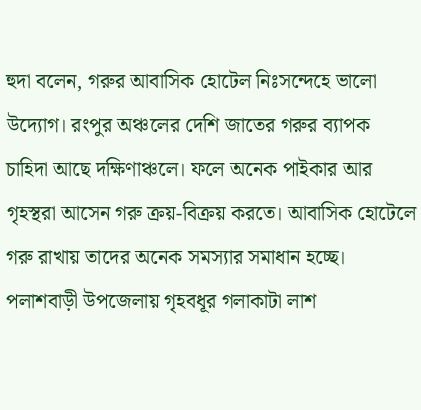হুদা বলেন, গরুর আবাসিক হোটেল নিঃসন্দেহে ভালো উদ্যোগ। রংপুর অঞ্চলের দেশি জাতের গরুর ব্যাপক চাহিদা আছে দক্ষিণাঞ্চলে। ফলে অনেক পাইকার আর গৃহস্থরা আসেন গরু ক্রয়-বিক্রয় করতে। আবাসিক হোটেলে গরু রাখায় তাদের অনেক সমস্যার সমাধান হচ্ছে।
পলাশবাড়ী উপজেলায় গৃহবধূর গলাকাটা লাশ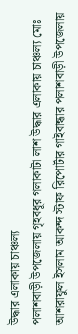উদ্ধার এলাকায় চাঞ্চল্য
পলাশবাড়ী উপজেলায় গৃহবধূর গলাকাটা লাশ উদ্ধার এলাকায় চাঞ্চল্য মোঃ আশরাফুল ইসলাম আকন্দ স্টাফ রিপোর্টার গাইবান্ধার পলাশবাড়ী উপজেলায়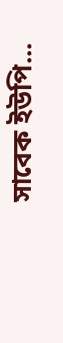সাবেক ইউপি...